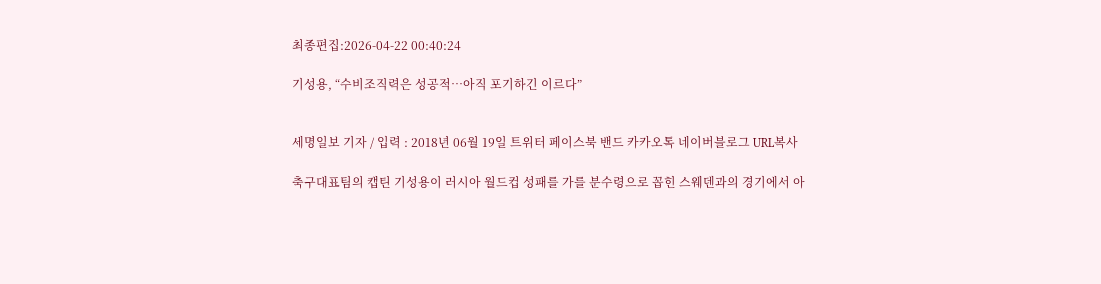최종편집:2026-04-22 00:40:24

기성용, “수비조직력은 성공적…아직 포기하긴 이르다”


세명일보 기자 / 입력 : 2018년 06월 19일 트위터 페이스북 밴드 카카오톡 네이버블로그 URL복사

축구대표팀의 캡틴 기성용이 러시아 월드컵 성패를 가를 분수령으로 꼽힌 스웨덴과의 경기에서 아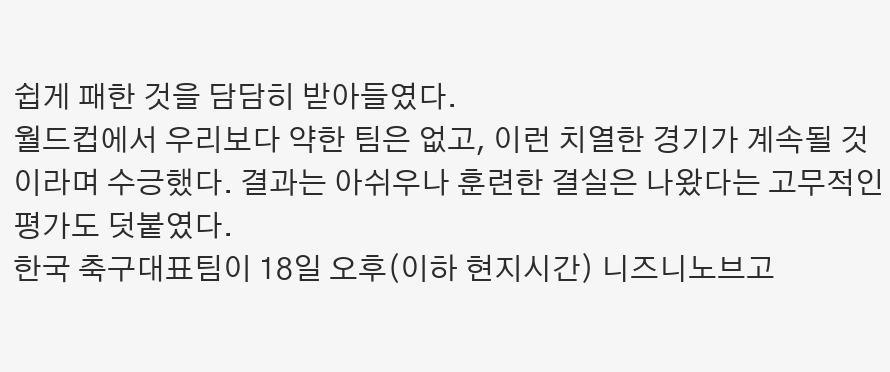쉽게 패한 것을 담담히 받아들였다.
월드컵에서 우리보다 약한 팀은 없고, 이런 치열한 경기가 계속될 것이라며 수긍했다. 결과는 아쉬우나 훈련한 결실은 나왔다는 고무적인 평가도 덧붙였다.
한국 축구대표팀이 18일 오후(이하 현지시간) 니즈니노브고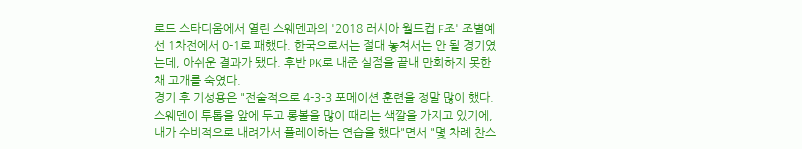로드 스타디움에서 열린 스웨덴과의 '2018 러시아 월드컵 F조' 조별예선 1차전에서 0-1로 패했다. 한국으로서는 절대 놓쳐서는 안 될 경기였는데, 아쉬운 결과가 됐다. 후반 PK로 내준 실점을 끝내 만회하지 못한 채 고개를 숙였다.
경기 후 기성용은 "전술적으로 4-3-3 포메이션 훈련을 정말 많이 했다. 스웨덴이 투톱을 앞에 두고 롱볼을 많이 때리는 색깔을 가지고 있기에, 내가 수비적으로 내려가서 플레이하는 연습을 했다"면서 "몇 차례 찬스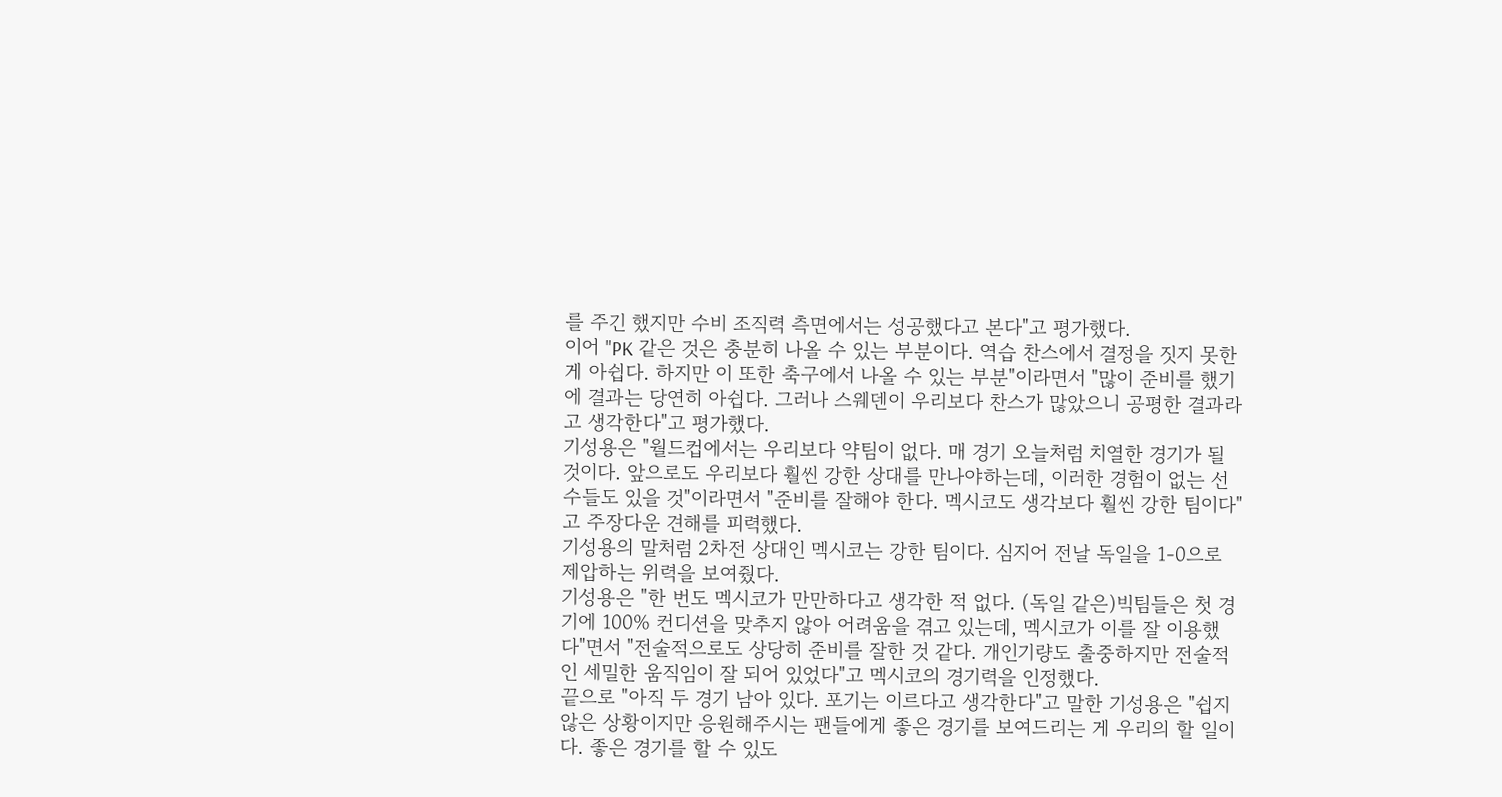를 주긴 했지만 수비 조직력 측면에서는 성공했다고 본다"고 평가했다.
이어 "PK 같은 것은 충분히 나올 수 있는 부분이다. 역습 찬스에서 결정을 짓지 못한 게 아쉽다. 하지만 이 또한 축구에서 나올 수 있는 부분"이라면서 "많이 준비를 했기에 결과는 당연히 아쉽다. 그러나 스웨덴이 우리보다 찬스가 많았으니 공평한 결과라고 생각한다"고 평가했다.
기성용은 "월드컵에서는 우리보다 약팀이 없다. 매 경기 오늘처럼 치열한 경기가 될 것이다. 앞으로도 우리보다 훨씬 강한 상대를 만나야하는데, 이러한 경험이 없는 선수들도 있을 것"이라면서 "준비를 잘해야 한다. 멕시코도 생각보다 훨씬 강한 팀이다"고 주장다운 견해를 피력했다.
기성용의 말처럼 2차전 상대인 멕시코는 강한 팀이다. 심지어 전날 독일을 1-0으로 제압하는 위력을 보여줬다.
기성용은 "한 번도 멕시코가 만만하다고 생각한 적 없다. (독일 같은)빅팀들은 첫 경기에 100% 컨디션을 맞추지 않아 어려움을 겪고 있는데, 멕시코가 이를 잘 이용했다"면서 "전술적으로도 상당히 준비를 잘한 것 같다. 개인기량도 출중하지만 전술적인 세밀한 움직임이 잘 되어 있었다"고 멕시코의 경기력을 인정했다.
끝으로 "아직 두 경기 남아 있다. 포기는 이르다고 생각한다"고 말한 기성용은 "쉽지 않은 상황이지만 응원해주시는 팬들에게 좋은 경기를 보여드리는 게 우리의 할 일이다. 좋은 경기를 할 수 있도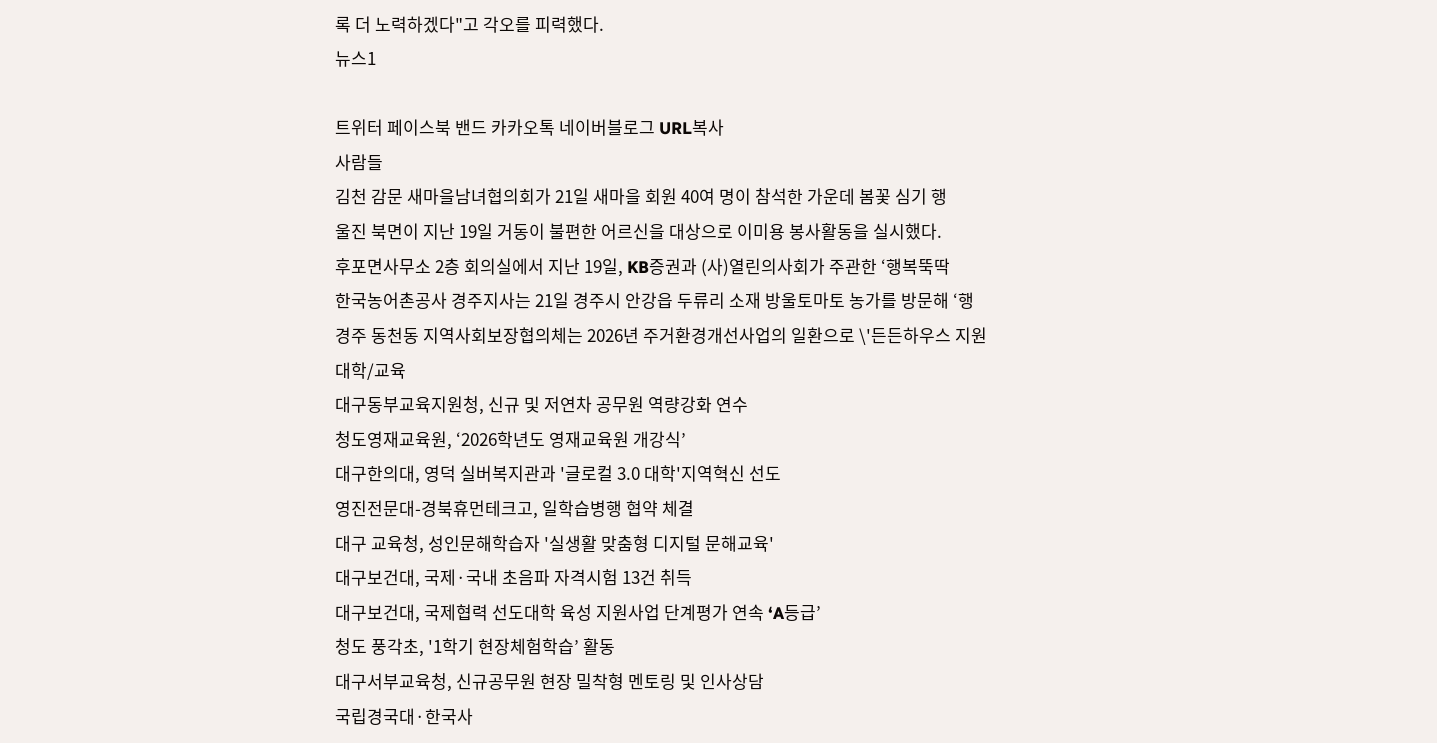록 더 노력하겠다"고 각오를 피력했다.
뉴스1

트위터 페이스북 밴드 카카오톡 네이버블로그 URL복사
사람들
김천 감문 새마을남녀협의회가 21일 새마을 회원 40여 명이 참석한 가운데 봄꽃 심기 행
울진 북면이 지난 19일 거동이 불편한 어르신을 대상으로 이미용 봉사활동을 실시했다.
후포면사무소 2층 회의실에서 지난 19일, KB증권과 (사)열린의사회가 주관한 ‘행복뚝딱
한국농어촌공사 경주지사는 21일 경주시 안강읍 두류리 소재 방울토마토 농가를 방문해 ‘행
경주 동천동 지역사회보장협의체는 2026년 주거환경개선사업의 일환으로 \'든든하우스 지원
대학/교육
대구동부교육지원청, 신규 및 저연차 공무원 역량강화 연수
청도영재교육원, ‘2026학년도 영재교육원 개강식’
대구한의대, 영덕 실버복지관과 '글로컬 3.0 대학'지역혁신 선도
영진전문대-경북휴먼테크고, 일학습병행 협약 체결
대구 교육청, 성인문해학습자 '실생활 맞춤형 디지털 문해교육'
대구보건대, 국제·국내 초음파 자격시험 13건 취득
대구보건대, 국제협력 선도대학 육성 지원사업 단계평가 연속 ‘A등급’
청도 풍각초, '1학기 현장체험학습’ 활동
대구서부교육청, 신규공무원 현장 밀착형 멘토링 및 인사상담
국립경국대·한국사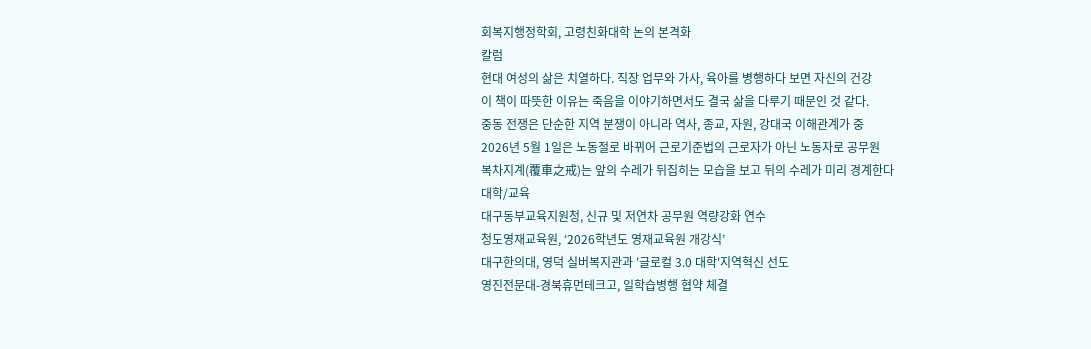회복지행정학회, 고령친화대학 논의 본격화
칼럼
현대 여성의 삶은 치열하다. 직장 업무와 가사, 육아를 병행하다 보면 자신의 건강
이 책이 따뜻한 이유는 죽음을 이야기하면서도 결국 삶을 다루기 때문인 것 같다.
중동 전쟁은 단순한 지역 분쟁이 아니라 역사, 종교, 자원, 강대국 이해관계가 중
2026년 5월 1일은 노동절로 바뀌어 근로기준법의 근로자가 아닌 노동자로 공무원
복차지계(覆車之戒)는 앞의 수레가 뒤집히는 모습을 보고 뒤의 수레가 미리 경계한다
대학/교육
대구동부교육지원청, 신규 및 저연차 공무원 역량강화 연수
청도영재교육원, ‘2026학년도 영재교육원 개강식’
대구한의대, 영덕 실버복지관과 '글로컬 3.0 대학'지역혁신 선도
영진전문대-경북휴먼테크고, 일학습병행 협약 체결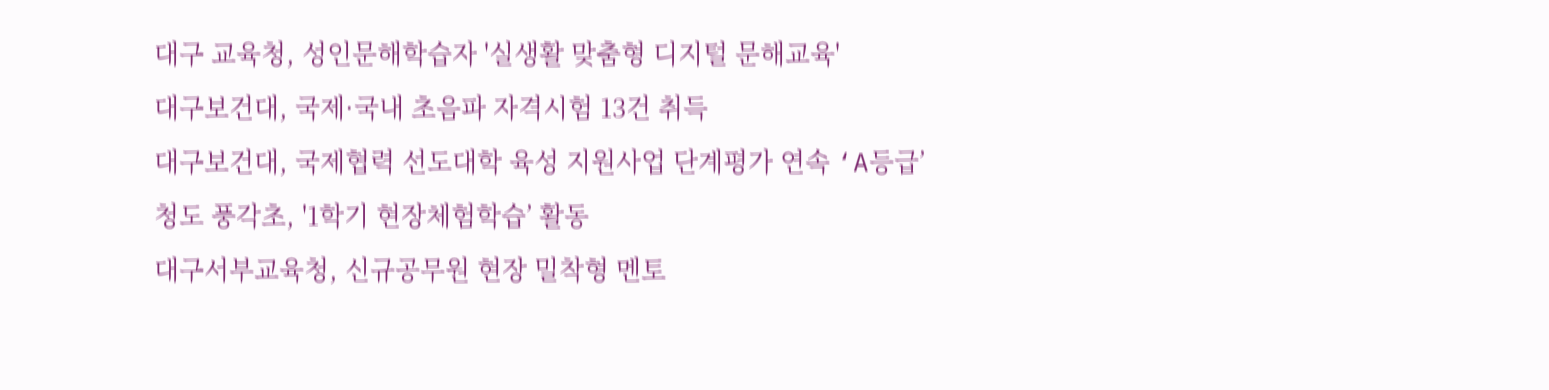대구 교육청, 성인문해학습자 '실생활 맞춤형 디지털 문해교육'
대구보건대, 국제·국내 초음파 자격시험 13건 취득
대구보건대, 국제협력 선도대학 육성 지원사업 단계평가 연속 ‘A등급’
청도 풍각초, '1학기 현장체험학습’ 활동
대구서부교육청, 신규공무원 현장 밀착형 멘토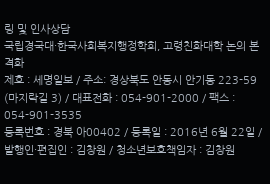링 및 인사상담
국립경국대·한국사회복지행정학회, 고령친화대학 논의 본격화
제호 : 세명일보 / 주소: 경상북도 안동시 안기동 223-59 (마지락길 3) / 대표전화 : 054-901-2000 / 팩스 : 054-901-3535
등록번호 : 경북 아00402 / 등록일 : 2016년 6월 22일 / 발행인·편집인 : 김창원 / 청소년보호책임자 : 김창원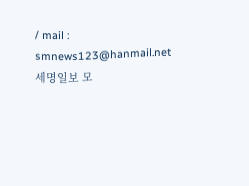/ mail : smnews123@hanmail.net
세명일보 모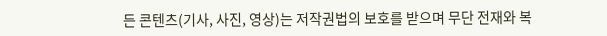든 콘텐츠(기사, 사진, 영상)는 저작권법의 보호를 받으며 무단 전재와 복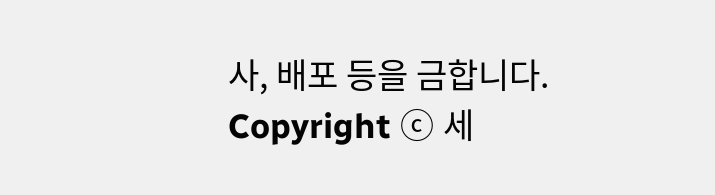사, 배포 등을 금합니다.
Copyright ⓒ 세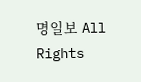명일보 All Rights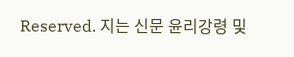Reserved. 지는 신문 윤리강령 및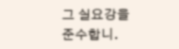그 실요강을 준수합니.